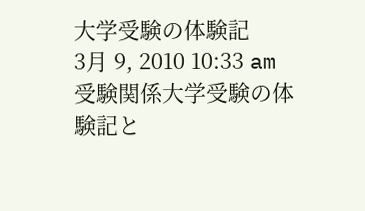大学受験の体験記
3月 9, 2010 10:33 am 受験関係大学受験の体験記と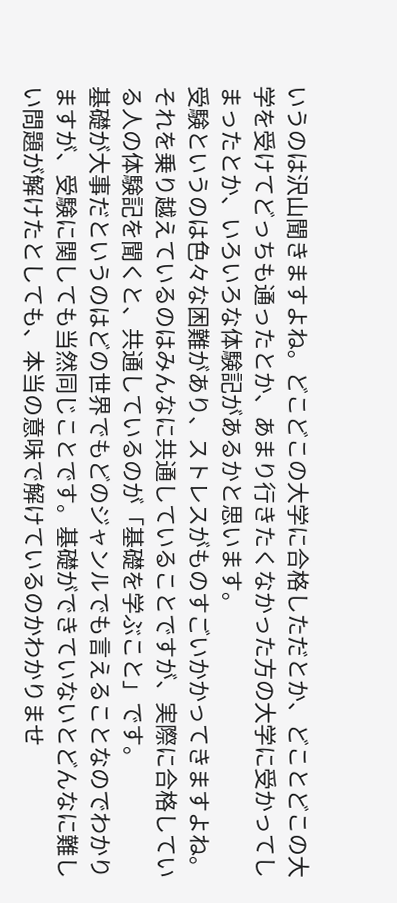いうのは沢山聞きますよね。どこどこの大学に合格しただとか、どことどこの大学を受けてどっちも通ったとか、あまり行きたくなかった方の大学に受かってしまったとか、いろいろな体験記があるかと思います。
受験というのは色々な困難があり、ストレスがものすごいかかってきますよね。それを乗り越えているのはみんなに共通していることですが、実際に合格している人の体験記を聞くと、共通しているのが「基礎を学ぶこと」です。
基礎が大事だというのはどの世界でもどのジャンルでも言えることなのでわかりますが、受験に関しても当然同じことです。基礎ができていないとどんなに難しい問題が解けたとしても、本当の意味で解けているのかわかりませ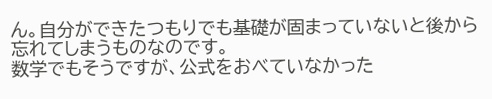ん。自分ができたつもりでも基礎が固まっていないと後から忘れてしまうものなのです。
数学でもそうですが、公式をおべていなかった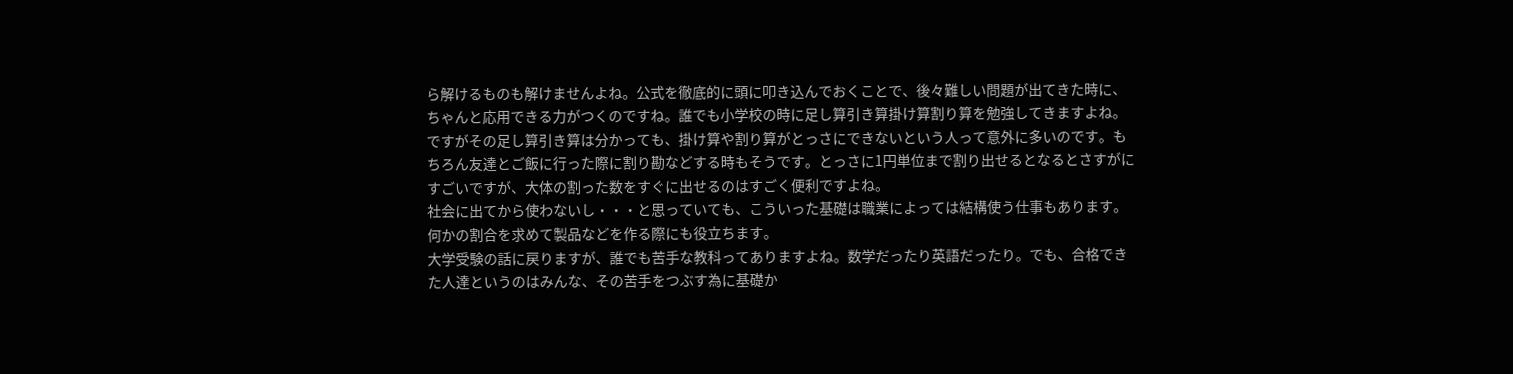ら解けるものも解けませんよね。公式を徹底的に頭に叩き込んでおくことで、後々難しい問題が出てきた時に、ちゃんと応用できる力がつくのですね。誰でも小学校の時に足し算引き算掛け算割り算を勉強してきますよね。
ですがその足し算引き算は分かっても、掛け算や割り算がとっさにできないという人って意外に多いのです。もちろん友達とご飯に行った際に割り勘などする時もそうです。とっさに1円単位まで割り出せるとなるとさすがにすごいですが、大体の割った数をすぐに出せるのはすごく便利ですよね。
社会に出てから使わないし・・・と思っていても、こういった基礎は職業によっては結構使う仕事もあります。何かの割合を求めて製品などを作る際にも役立ちます。
大学受験の話に戻りますが、誰でも苦手な教科ってありますよね。数学だったり英語だったり。でも、合格できた人達というのはみんな、その苦手をつぶす為に基礎か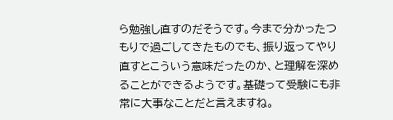ら勉強し直すのだそうです。今まで分かったつもりで過ごしてきたものでも、振り返ってやり直すとこういう意味だったのか、と理解を深めることができるようです。基礎って受験にも非常に大事なことだと言えますね。